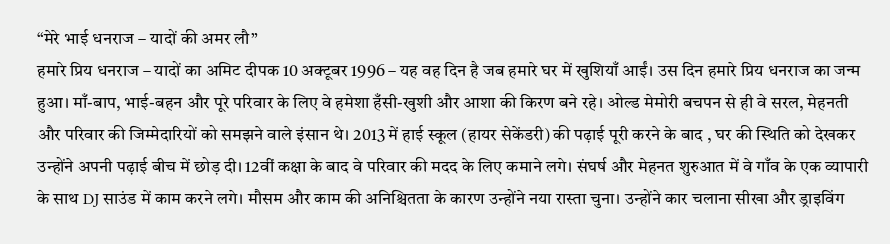“मेरे भाई धनराज – यादों की अमर लौ”
हमारे प्रिय धनराज – यादों का अमिट दीपक 10 अक्टूबर 1996 – यह वह दिन है जब हमारे घर में खुशियाँ आईं। उस दिन हमारे प्रिय धनराज का जन्म हुआ। माँ-बाप, भाई-बहन और पूरे परिवार के लिए वे हमेशा हँसी-खुशी और आशा की किरण बने रहे। ओल्ड मेमोरी बचपन से ही वे सरल, मेहनती और परिवार की जिम्मेदारियों को समझने वाले इंसान थे। 2013 में हाई स्कूल (हायर सेकेंडरी) की पढ़ाई पूरी करने के बाद , घर की स्थिति को देखकर उन्होंने अपनी पढ़ाई बीच में छोड़ दी। 12वीं कक्षा के बाद वे परिवार की मदद के लिए कमाने लगे। संघर्ष और मेहनत शुरुआत में वे गाँव के एक व्यापारी के साथ DJ साउंड में काम करने लगे। मौसम और काम की अनिश्चितता के कारण उन्होंने नया रास्ता चुना। उन्होंने कार चलाना सीखा और ड्राइविंग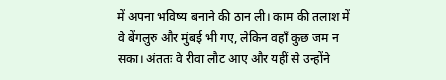में अपना भविष्य बनाने की ठान ली। काम की तलाश में वे बेंगलुरु और मुंबई भी गए, लेकिन वहाँ कुछ जम न सका। अंततः वे रीवा लौट आए और यहीं से उन्होंने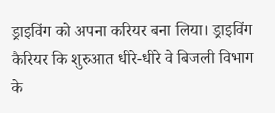ड्राइविंग को अपना करियर बना लिया। ड्राइविंग कैरियर कि शुरुआत धीरे-धीरे वे बिजली विभाग के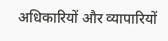अधिकारियों और व्यापारियों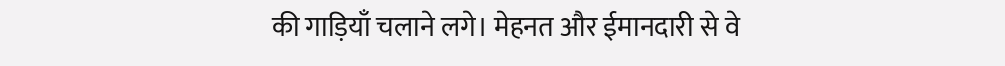की गाड़ियाँ चलाने लगे। मेहनत और ईमानदारी से वे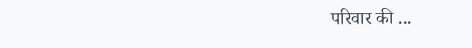परिवार की ...